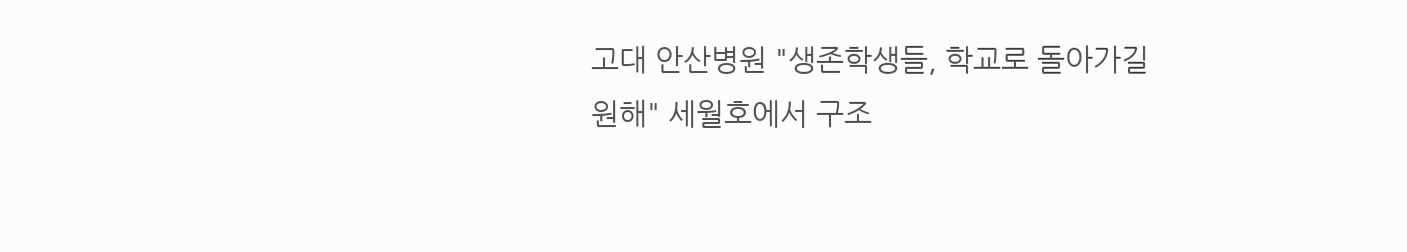고대 안산병원 "생존학생들, 학교로 돌아가길 원해" 세월호에서 구조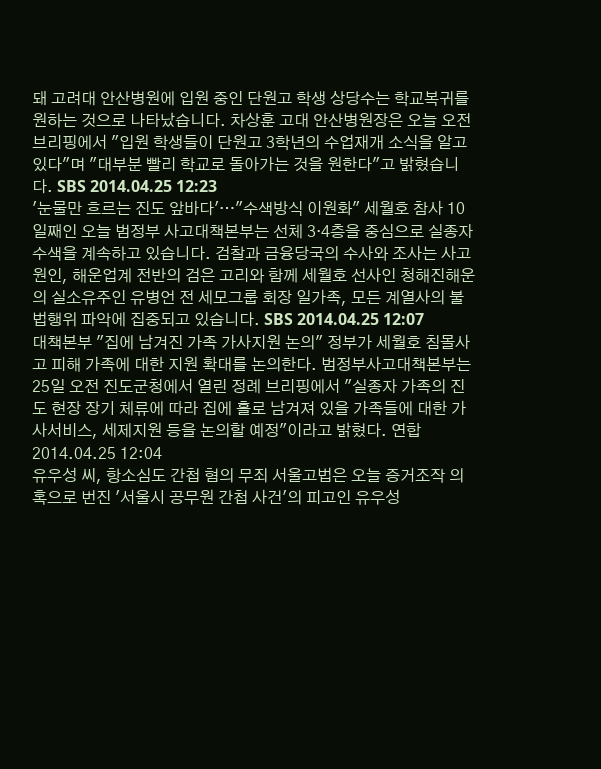돼 고려대 안산병원에 입원 중인 단원고 학생 상당수는 학교복귀를 원하는 것으로 나타났습니다. 차상훈 고대 안산병원장은 오늘 오전 브리핑에서 "입원 학생들이 단원고 3학년의 수업재개 소식을 알고 있다"며 "대부분 빨리 학교로 돌아가는 것을 원한다"고 밝혔습니다. SBS 2014.04.25 12:23
'눈물만 흐르는 진도 앞바다'…"수색방식 이원화" 세월호 참사 10일째인 오늘 범정부 사고대책본부는 선체 3·4층을 중심으로 실종자 수색을 계속하고 있습니다. 검찰과 금융당국의 수사와 조사는 사고원인, 해운업계 전반의 검은 고리와 함께 세월호 선사인 청해진해운의 실소유주인 유병언 전 세모그룹 회장 일가족, 모든 계열사의 불법행위 파악에 집중되고 있습니다. SBS 2014.04.25 12:07
대책본부 "집에 남겨진 가족 가사지원 논의" 정부가 세월호 침몰사고 피해 가족에 대한 지원 확대를 논의한다. 범정부사고대책본부는 25일 오전 진도군청에서 열린 정례 브리핑에서 "실종자 가족의 진도 현장 장기 체류에 따라 집에 홀로 남겨져 있을 가족들에 대한 가사서비스, 세제지원 등을 논의할 예정"이라고 밝혔다. 연합 2014.04.25 12:04
유우성 씨, 항소심도 간첩 혐의 무죄 서울고법은 오늘 증거조작 의혹으로 번진 '서울시 공무원 간첩 사건'의 피고인 유우성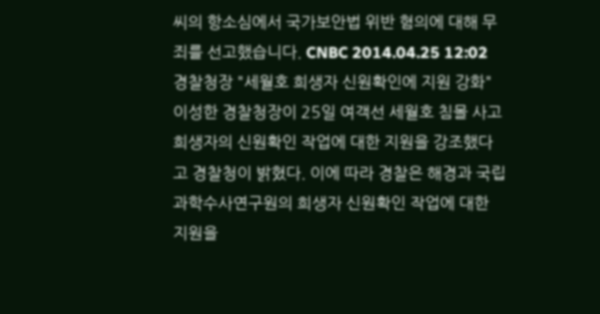씨의 항소심에서 국가보안법 위반 혐의에 대해 무죄를 선고했습니다. CNBC 2014.04.25 12:02
경찰청장 "세월호 희생자 신원확인에 지원 강화" 이성한 경찰청장이 25일 여객선 세월호 침몰 사고 희생자의 신원확인 작업에 대한 지원을 강조했다고 경찰청이 밝혔다. 이에 따라 경찰은 해경과 국립과학수사연구원의 희생자 신원확인 작업에 대한 지원을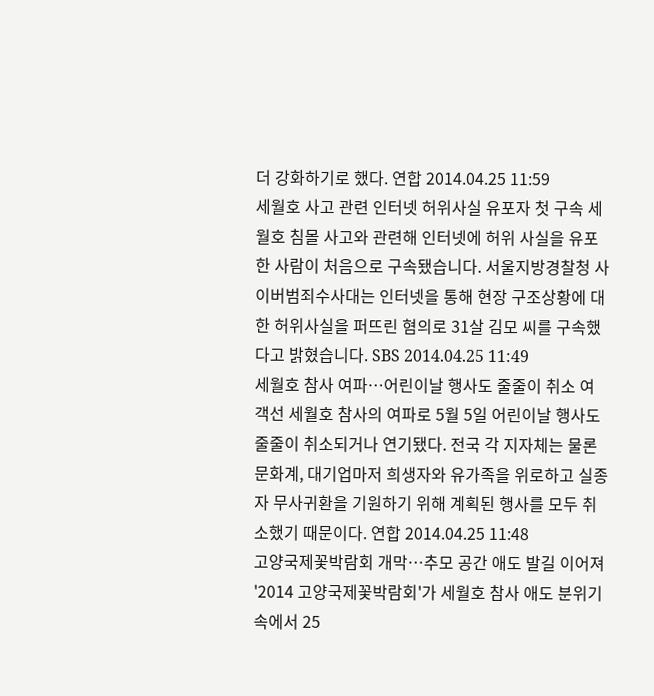더 강화하기로 했다. 연합 2014.04.25 11:59
세월호 사고 관련 인터넷 허위사실 유포자 첫 구속 세월호 침몰 사고와 관련해 인터넷에 허위 사실을 유포한 사람이 처음으로 구속됐습니다. 서울지방경찰청 사이버범죄수사대는 인터넷을 통해 현장 구조상황에 대한 허위사실을 퍼뜨린 혐의로 31살 김모 씨를 구속했다고 밝혔습니다. SBS 2014.04.25 11:49
세월호 참사 여파…어린이날 행사도 줄줄이 취소 여객선 세월호 참사의 여파로 5월 5일 어린이날 행사도 줄줄이 취소되거나 연기됐다. 전국 각 지자체는 물론 문화계, 대기업마저 희생자와 유가족을 위로하고 실종자 무사귀환을 기원하기 위해 계획된 행사를 모두 취소했기 때문이다. 연합 2014.04.25 11:48
고양국제꽃박람회 개막…추모 공간 애도 발길 이어져 '2014 고양국제꽃박람회'가 세월호 참사 애도 분위기 속에서 25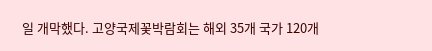일 개막했다. 고양국제꽃박람회는 해외 35개 국가 120개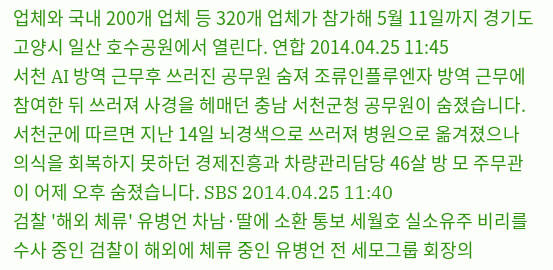업체와 국내 200개 업체 등 320개 업체가 참가해 5월 11일까지 경기도 고양시 일산 호수공원에서 열린다. 연합 2014.04.25 11:45
서천 AI 방역 근무후 쓰러진 공무원 숨져 조류인플루엔자 방역 근무에 참여한 뒤 쓰러져 사경을 헤매던 충남 서천군청 공무원이 숨졌습니다. 서천군에 따르면 지난 14일 뇌경색으로 쓰러져 병원으로 옮겨졌으나 의식을 회복하지 못하던 경제진흥과 차량관리담당 46살 방 모 주무관이 어제 오후 숨졌습니다. SBS 2014.04.25 11:40
검찰 '해외 체류' 유병언 차남·딸에 소환 통보 세월호 실소유주 비리를 수사 중인 검찰이 해외에 체류 중인 유병언 전 세모그룹 회장의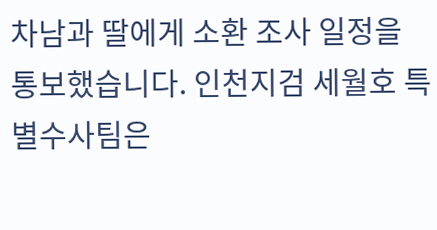차남과 딸에게 소환 조사 일정을 통보했습니다. 인천지검 세월호 특별수사팀은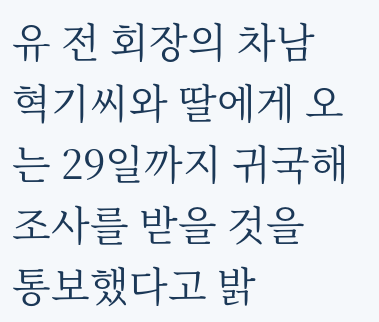유 전 회장의 차남 혁기씨와 딸에게 오는 29일까지 귀국해 조사를 받을 것을 통보했다고 밝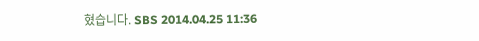혔습니다. SBS 2014.04.25 11:36